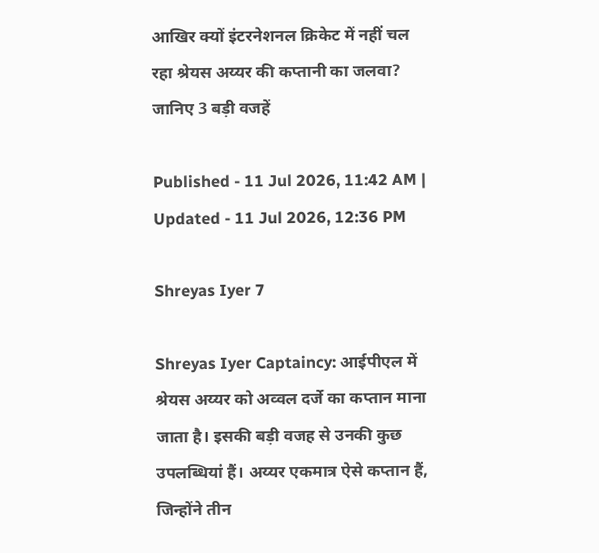आखिर क्यों इंटरनेशनल क्रिकेट में नहीं चल रहा श्रेयस अय्यर की कप्तानी का जलवा? जानिए 3 बड़ी वजहें

Published - 11 Jul 2026, 11:42 AM | Updated - 11 Jul 2026, 12:36 PM

Shreyas Iyer 7

Shreyas Iyer Captaincy: आईपीएल में श्रेयस अय्यर को अव्वल दर्जे का कप्तान माना जाता है। इसकी बड़ी वजह से उनकी कुछ उपलब्धियां हैं। अय्यर एकमात्र ऐसे कप्तान हैं, जिन्होंने तीन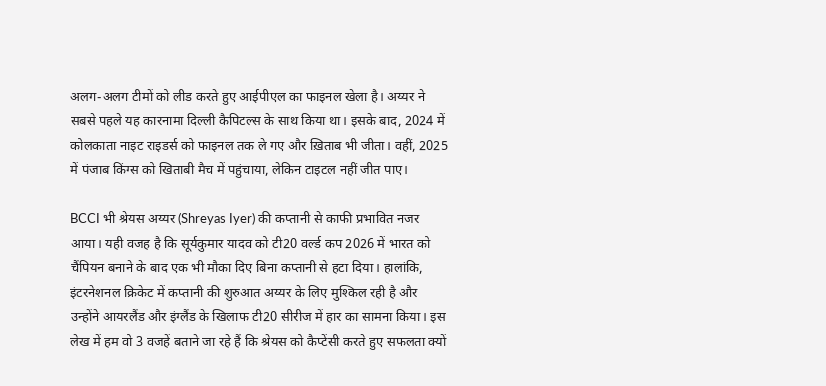अलग-अलग टीमों को लीड करते हुए आईपीएल का फाइनल खेला है। अय्यर ने सबसे पहले यह कारनामा दिल्ली कैपिटल्स के साथ किया था। इसके बाद, 2024 में कोलकाता नाइट राइडर्स को फाइनल तक ले गए और ख़िताब भी जीता। वहीं, 2025 में पंजाब किंग्स को खिताबी मैच में पहुंचाया, लेकिन टाइटल नहीं जीत पाए।

BCCI भी श्रेयस अय्यर (Shreyas Iyer) की कप्तानी से काफी प्रभावित नजर आया। यही वजह है कि सूर्यकुमार यादव को टी20 वर्ल्ड कप 2026 में भारत को चैंपियन बनाने के बाद एक भी मौका दिए बिना कप्तानी से हटा दिया। हालांकि, इंटरनेशनल क्रिकेट में कप्तानी की शुरुआत अय्यर के लिए मुश्किल रही है और उन्होंने आयरलैंड और इंग्लैंड के खिलाफ टी20 सीरीज में हार का सामना किया। इस लेख में हम वो 3 वजहें बताने जा रहे हैं कि श्रेयस को कैप्टेंसी करते हुए सफलता क्यों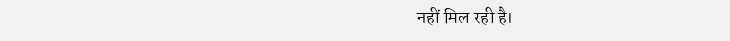नहीं मिल रही है।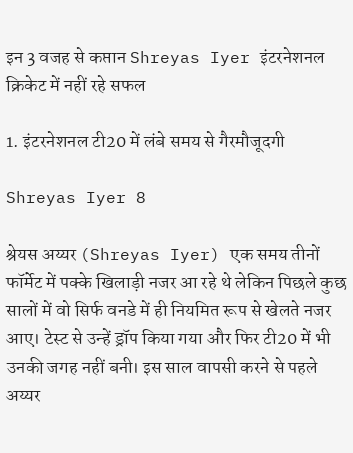इन 3 वजह से कप्तान Shreyas Iyer इंटरनेशनल क्रिकेट में नहीं रहे सफल

1. इंटरनेशनल टी20 में लंबे समय से गैरमौजूदगी

Shreyas Iyer 8

श्रेयस अय्यर (Shreyas Iyer) एक समय तीनों फॉर्मेट में पक्के खिलाड़ी नजर आ रहे थे लेकिन पिछले कुछ सालों में वो सिर्फ वनडे में ही नियमित रूप से खेलते नजर आए। टेस्ट से उन्हें ड्रॉप किया गया और फिर टी20 में भी उनकी जगह नहीं बनी। इस साल वापसी करने से पहले अय्यर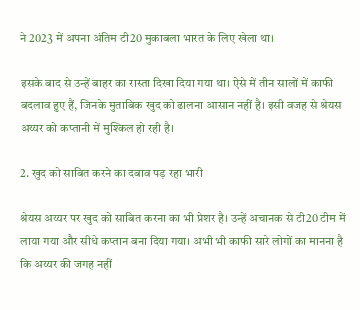ने 2023 में अपना अंतिम टी20 मुकाबला भारत के लिए खेला था।

इसके बाद से उन्हें बाहर का रास्ता दिखा दिया गया था। ऐसे में तीन सालों में काफी बदलाव हुए हैं, जिनके मुताबिक खुद को ढालना आसान नहीं है। इसी वजह से श्रेयस अय्यर को कप्तानी में मुश्किल हो रही है।

2. खुद को साबित करने का दबाव पड़ रहा भारी

श्रेयस अय्यर पर खुद को साबित करना का भी प्रेशर है। उन्हें अचानक से टी20 टीम में लाया गया और सीधे कप्तान बना दिया गया। अभी भी काफी सारे लोगों का मानना है कि अय्यर की जगह नहीं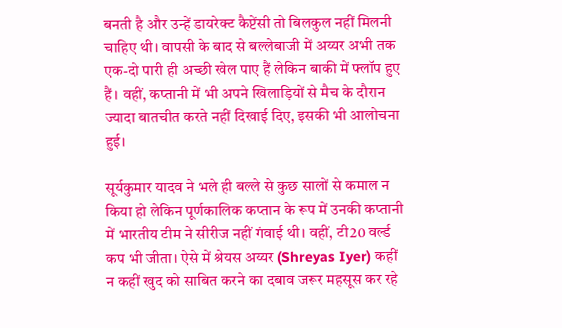बनती है और उन्हें डायरेक्ट कैप्टेंसी तो बिलकुल नहीं मिलनी चाहिए थी। वापसी के बाद से बल्लेबाजी में अय्यर अभी तक एक-दो पारी ही अच्छी खेल पाए हैं लेकिन बाकी में फ्लॉप हुए हैं। वहीं, कप्तानी में भी अपने खिलाड़ियों से मैच के दौरान ज्यादा बातचीत करते नहीं दिखाई दिए, इसकी भी आलोचना हुई।

सूर्यकुमार यादव ने भले ही बल्ले से कुछ सालों से कमाल न किया हो लेकिन पूर्णकालिक कप्तान के रूप में उनकी कप्तानी में भारतीय टीम ने सीरीज नहीं गंवाई थी। वहीं, टी20 वर्ल्ड कप भी जीता। ऐसे में श्रेयस अय्यर (Shreyas Iyer) कहीं न कहीं खुद को साबित करने का दबाव जरूर महसूस कर रहे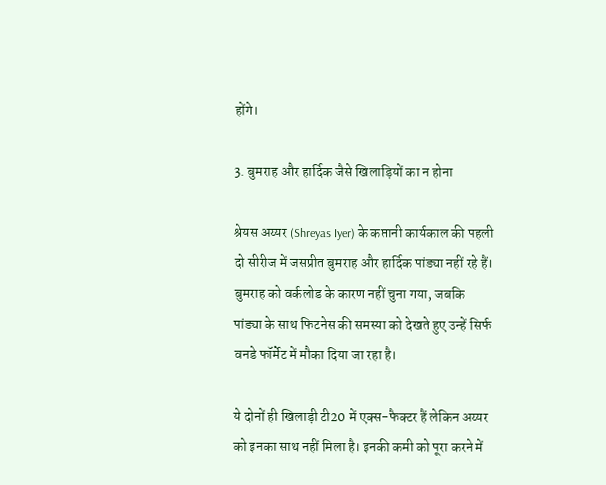होंगे।

3. बुमराह और हार्दिक जैसे खिलाड़ियों का न होना

श्रेयस अय्यर (Shreyas Iyer) के कप्तानी कार्यकाल की पहली दो सीरीज में जसप्रीत बुमराह और हार्दिक पांड्या नहीं रहे हैं। बुमराह को वर्कलोड के कारण नहीं चुना गया, जबकि पांड्या के साथ फिटनेस की समस्या को देखते हुए उन्हें सिर्फ वनडे फॉर्मेट में मौका दिया जा रहा है।

ये दोनों ही खिलाड़ी टी20 में एक्स-फैक्टर हैं लेकिन अय्यर को इनका साथ नहीं मिला है। इनकी कमी को पूरा करने में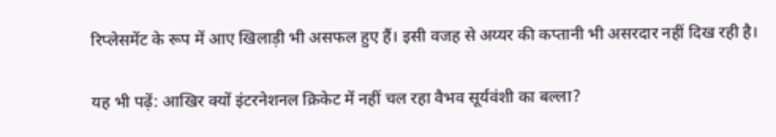रिप्लेसमेंट के रूप में आए खिलाड़ी भी असफल हुए हैं। इसी वजह से अय्यर की कप्तानी भी असरदार नहीं दिख रही है।

यह भी पढ़ें: आखिर क्यों इंटरनेशनल क्रिकेट में नहीं चल रहा वैभव सूर्यवंशी का बल्ला?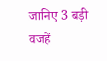जानिए 3 बड़ी वजहें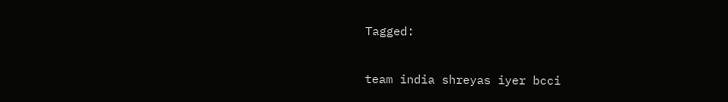Tagged:

team india shreyas iyer bcci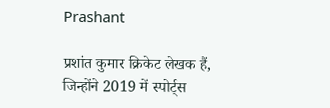Prashant

प्रशांत कुमार क्रिकेट लेखक हैं, जिन्होंने 2019 में स्पोर्ट्स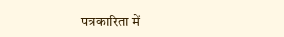पत्रकारिता में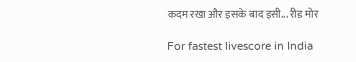कदम रखा और इसके बाद इसी... रीड मोर

For fastest livescore in India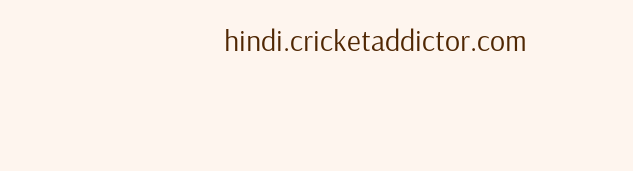hindi.cricketaddictor.com